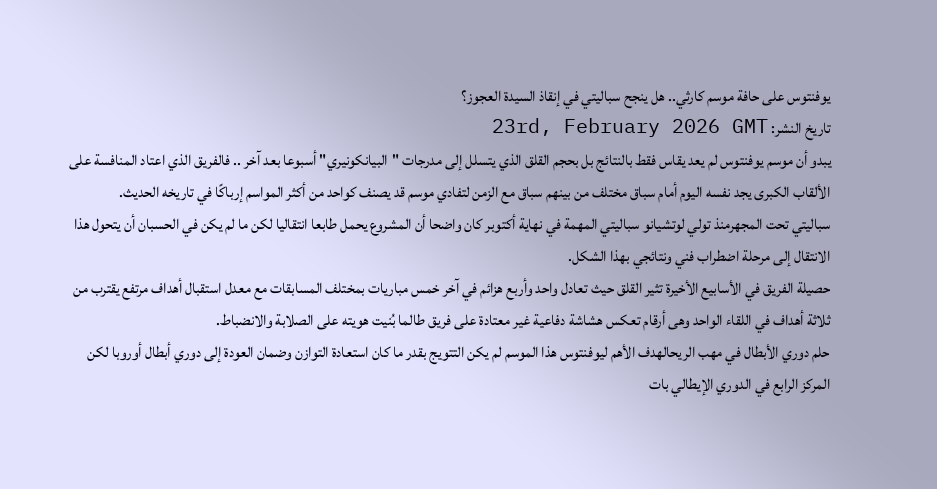يوفنتوس على حافة موسم كارثي.. هل ينجح سباليتي في إنقاذ السيدة العجوز؟
تاريخ النشر: 23rd, February 2026 GMT
يبدو أن موسم يوفنتوس لم يعد يقاس فقط بالنتائج بل بحجم القلق الذي يتسلل إلى مدرجات "البيانكونيري" أسبوعا بعد آخر .. فالفريق الذي اعتاد المنافسة على الألقاب الكبرى يجد نفسه اليوم أمام سباق مختلف من بينهم سباق مع الزمن لتفادي موسم قد يصنف كواحد من أكثر المواسم إرباكًا في تاريخه الحديث.
سباليتي تحت المجهرمنذ تولي لوتشيانو سباليتي المهمة في نهاية أكتوبر كان واضحا أن المشروع يحمل طابعا انتقاليا لكن ما لم يكن في الحسبان أن يتحول هذا الانتقال إلى مرحلة اضطراب فني ونتائجي بهذا الشكل.
حصيلة الفريق في الأسابيع الأخيرة تثير القلق حيث تعادل واحد وأربع هزائم في آخر خمس مباريات بمختلف المسابقات مع معدل استقبال أهداف مرتفع يقترب من ثلاثة أهداف في اللقاء الواحد وهى أرقام تعكس هشاشة دفاعية غير معتادة على فريق طالما بُنيت هويته على الصلابة والانضباط.
حلم دوري الأبطال في مهب الريحالهدف الأهم ليوفنتوس هذا الموسم لم يكن التتويج بقدر ما كان استعادة التوازن وضمان العودة إلى دوري أبطال أوروبا لكن المركز الرابع في الدوري الإيطالي بات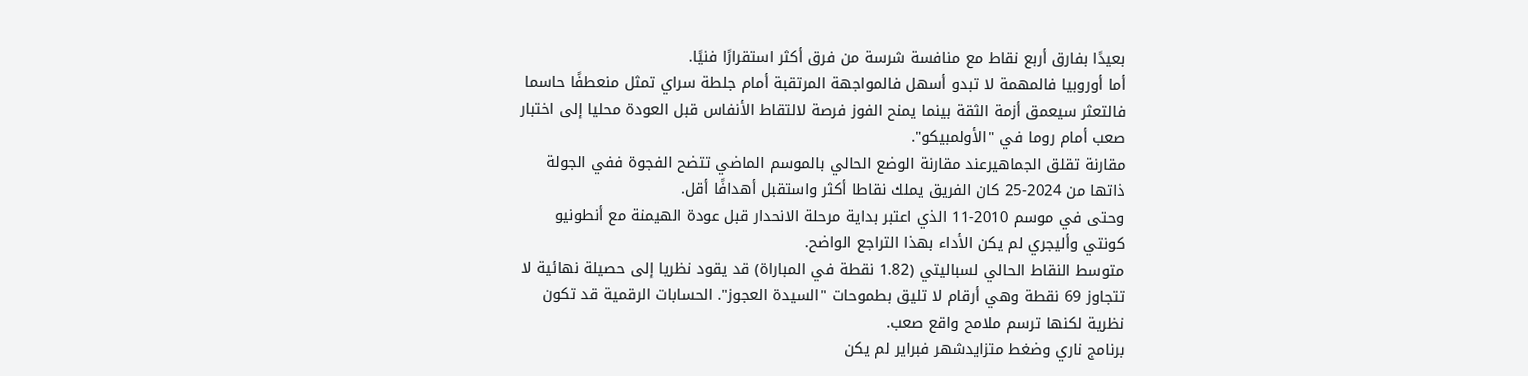بعيدًا بفارق أربع نقاط مع منافسة شرسة من فرق أكثر استقرارًا فنيًا.
أما أوروبيا فالمهمة لا تبدو أسهل فالمواجهة المرتقبة أمام جلطة سراي تمثل منعطفًا حاسما فالتعثر سيعمق أزمة الثقة بينما يمنح الفوز فرصة لالتقاط الأنفاس قبل العودة محليا إلى اختبار صعب أمام روما في "الأولمبيكو".
مقارنة تقلق الجماهيرعند مقارنة الوضع الحالي بالموسم الماضي تتضح الفجوة ففي الجولة ذاتها من 2024-25 كان الفريق يملك نقاطا أكثر واستقبل أهدافًا أقل.
وحتى في موسم 2010-11 الذي اعتبر بداية مرحلة الانحدار قبل عودة الهيمنة مع أنطونيو كونتي وأليجري لم يكن الأداء بهذا التراجع الواضح.
متوسط النقاط الحالي لسباليتي (1.82 نقطة في المباراة) قد يقود نظريا إلى حصيلة نهائية لا تتجاوز 69 نقطة وهي أرقام لا تليق بطموحات "السيدة العجوز". الحسابات الرقمية قد تكون نظرية لكنها ترسم ملامح واقع صعب.
برنامج ناري وضغط متزايدشهر فبراير لم يكن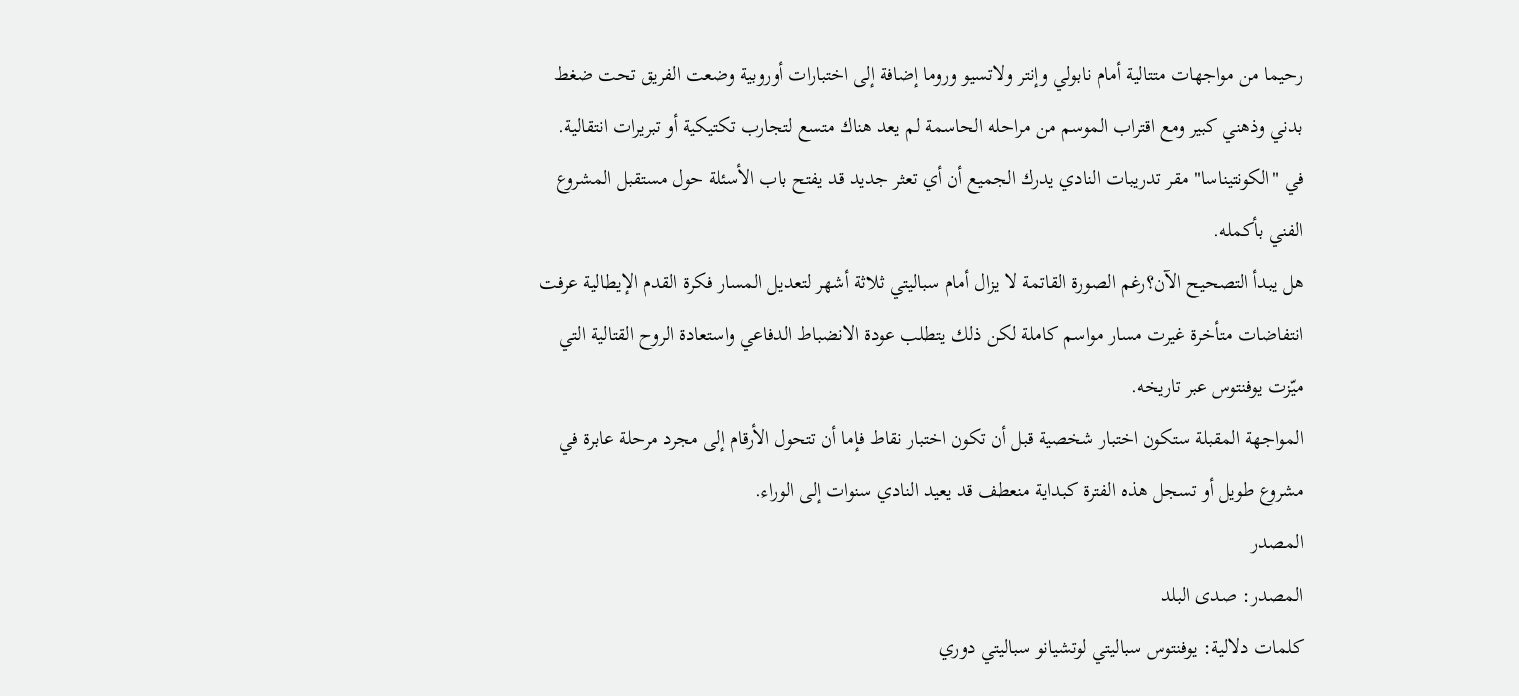رحيما من مواجهات متتالية أمام نابولي وإنتر ولاتسيو وروما إضافة إلى اختبارات أوروبية وضعت الفريق تحت ضغط بدني وذهني كبير ومع اقتراب الموسم من مراحله الحاسمة لم يعد هناك متسع لتجارب تكتيكية أو تبريرات انتقالية.
في "الكونتيناسا" مقر تدريبات النادي يدرك الجميع أن أي تعثر جديد قد يفتح باب الأسئلة حول مستقبل المشروع الفني بأكمله.
هل يبدأ التصحيح الآن؟رغم الصورة القاتمة لا يزال أمام سباليتي ثلاثة أشهر لتعديل المسار فكرة القدم الإيطالية عرفت انتفاضات متأخرة غيرت مسار مواسم كاملة لكن ذلك يتطلب عودة الانضباط الدفاعي واستعادة الروح القتالية التي ميّزت يوفنتوس عبر تاريخه.
المواجهة المقبلة ستكون اختبار شخصية قبل أن تكون اختبار نقاط فإما أن تتحول الأرقام إلى مجرد مرحلة عابرة في مشروع طويل أو تسجل هذه الفترة كبداية منعطف قد يعيد النادي سنوات إلى الوراء.
المصدر
المصدر: صدى البلد
كلمات دلالية: يوفنتوس سباليتي لوتشيانو سباليتي دوري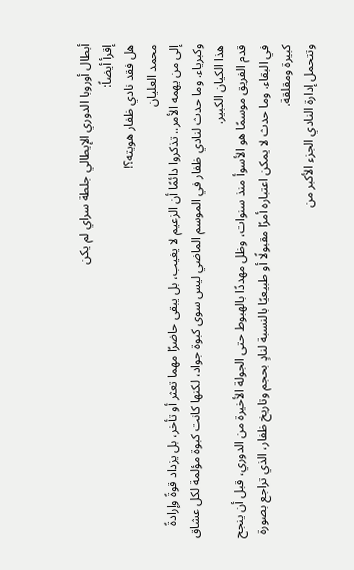أبطال أوروبا الدوري الإيطالي جلطة سراي لم یکن
إقرأ أيضاً:
هل فقد نادي ظفار هويته؟!
محمد العليان
إلى من يهمه الأمر.. تذكروا دائمًا أن الزعيم لا يغيب، بل يبقى حاضرًا مهما تعثر أو تأخر، بل يزداد قوةً وإرادةً وكبرياء. وما حدث لنادي ظفار في الموسم الماضي ليس سوى كبوة جواد، لكنها كانت كبوة مؤلمة لكل عشاق هذا الكيان الكبير.
قدم الفريق موسمًا هو الأسوأ منذ سنوات، وظل مهددًا بالهبوط حتى الجولة الأخيرة من الدوري، قبل أن ينجح في البقاء. وما حدث لا يمكن اعتباره أمرًا مقبولًا أو طبيعيًا بالنسبة لنادٍ بحجم وتاريخ ظفار، الذي تراجع بصورة كبيرة ومقلقة.
وتتحمل إدارة النادي الجزء الأكبر من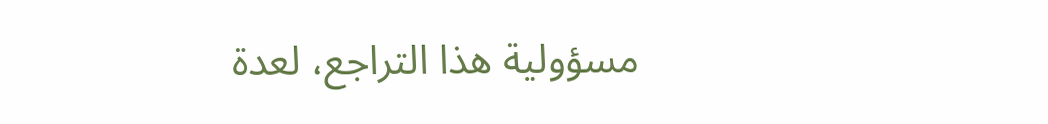مسؤولية هذا التراجع، لعدة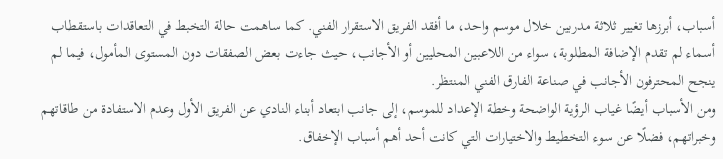أسباب، أبرزها تغيير ثلاثة مدربين خلال موسم واحد، ما أفقد الفريق الاستقرار الفني. كما ساهمت حالة التخبط في التعاقدات باستقطاب أسماء لم تقدم الإضافة المطلوبة، سواء من اللاعبين المحليين أو الأجانب، حيث جاءت بعض الصفقات دون المستوى المأمول، فيما لم ينجح المحترفون الأجانب في صناعة الفارق الفني المنتظر.
ومن الأسباب أيضًا غياب الرؤية الواضحة وخطة الإعداد للموسم، إلى جانب ابتعاد أبناء النادي عن الفريق الأول وعدم الاستفادة من طاقاتهم وخبراتهم، فضلًا عن سوء التخطيط والاختيارات التي كانت أحد أهم أسباب الإخفاق.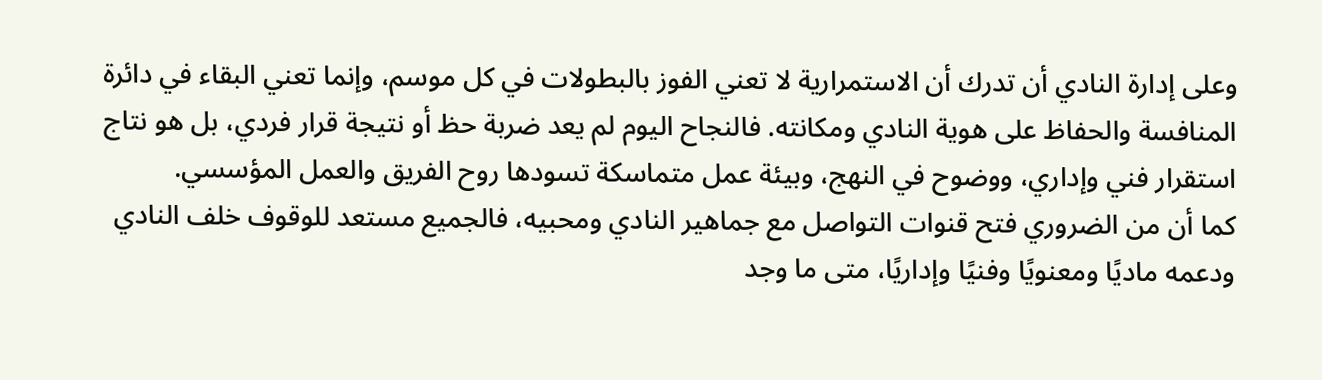وعلى إدارة النادي أن تدرك أن الاستمرارية لا تعني الفوز بالبطولات في كل موسم، وإنما تعني البقاء في دائرة المنافسة والحفاظ على هوية النادي ومكانته. فالنجاح اليوم لم يعد ضربة حظ أو نتيجة قرار فردي، بل هو نتاج استقرار فني وإداري، ووضوح في النهج، وبيئة عمل متماسكة تسودها روح الفريق والعمل المؤسسي.
كما أن من الضروري فتح قنوات التواصل مع جماهير النادي ومحبيه، فالجميع مستعد للوقوف خلف النادي ودعمه ماديًا ومعنويًا وفنيًا وإداريًا، متى ما وجد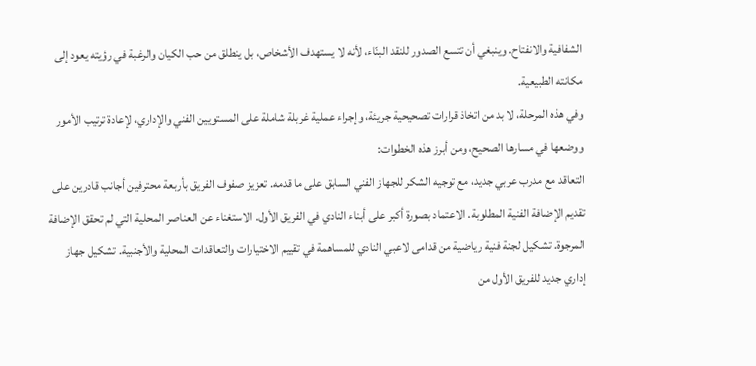الشفافية والانفتاح. وينبغي أن تتسع الصدور للنقد البنّاء، لأنه لا يستهدف الأشخاص، بل ينطلق من حب الكيان والرغبة في رؤيته يعود إلى مكانته الطبيعية.
وفي هذه المرحلة، لا بد من اتخاذ قرارات تصحيحية جريئة، وإجراء عملية غربلة شاملة على المستويين الفني والإداري، لإعادة ترتيب الأمور ووضعها في مسارها الصحيح، ومن أبرز هذه الخطوات:
التعاقد مع مدرب عربي جديد، مع توجيه الشكر للجهاز الفني السابق على ما قدمه. تعزيز صفوف الفريق بأربعة محترفين أجانب قادرين على تقديم الإضافة الفنية المطلوبة. الاعتماد بصورة أكبر على أبناء النادي في الفريق الأول. الاستغناء عن العناصر المحلية التي لم تحقق الإضافة المرجوة. تشكيل لجنة فنية رياضية من قدامى لاعبي النادي للمساهمة في تقييم الاختيارات والتعاقدات المحلية والأجنبية. تشكيل جهاز إداري جديد للفريق الأول من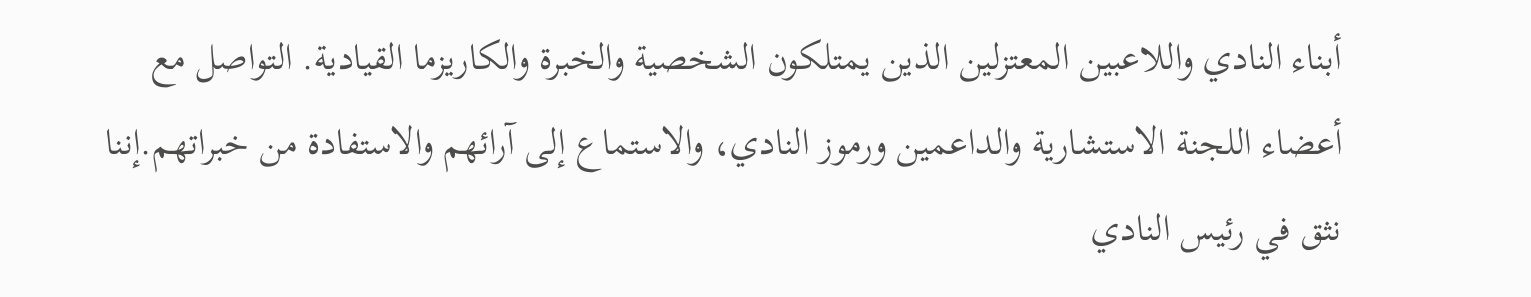أبناء النادي واللاعبين المعتزلين الذين يمتلكون الشخصية والخبرة والكاريزما القيادية. التواصل مع أعضاء اللجنة الاستشارية والداعمين ورموز النادي، والاستماع إلى آرائهم والاستفادة من خبراتهم.إننا نثق في رئيس النادي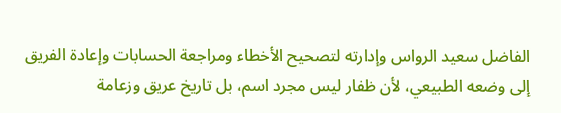الفاضل سعيد الرواس وإدارته لتصحيح الأخطاء ومراجعة الحسابات وإعادة الفريق إلى وضعه الطبيعي، لأن ظفار ليس مجرد اسم، بل تاريخ عريق وزعامة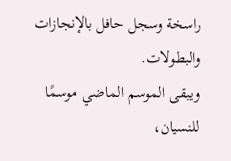راسخة وسجل حافل بالإنجازات والبطولات.
ويبقى الموسم الماضي موسمًا للنسيان،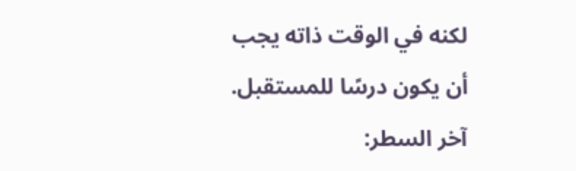لكنه في الوقت ذاته يجب أن يكون درسًا للمستقبل.
آخر السطر: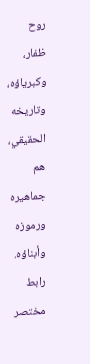روح ظفار، وكبرياؤه، وتاريخه الحقيقي، هم جماهيره ورموزه وأبناؤه.
رابط مختصر